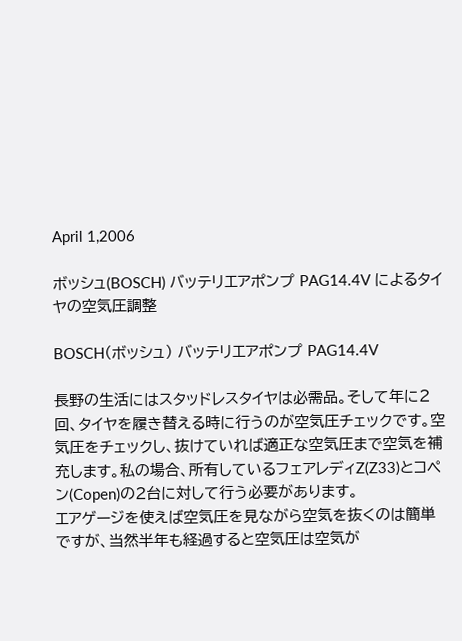April 1,2006

ボッシュ(BOSCH) バッテリエアポンプ PAG14.4V によるタイヤの空気圧調整

BOSCH(ボッシュ) バッテリエアポンプ PAG14.4V

長野の生活にはスタッドレスタイヤは必需品。そして年に2回、タイヤを履き替える時に行うのが空気圧チェックです。空気圧をチェックし、抜けていれば適正な空気圧まで空気を補充します。私の場合、所有しているフェアレディZ(Z33)とコペン(Copen)の2台に対して行う必要があります。
エアゲージを使えば空気圧を見ながら空気を抜くのは簡単ですが、当然半年も経過すると空気圧は空気が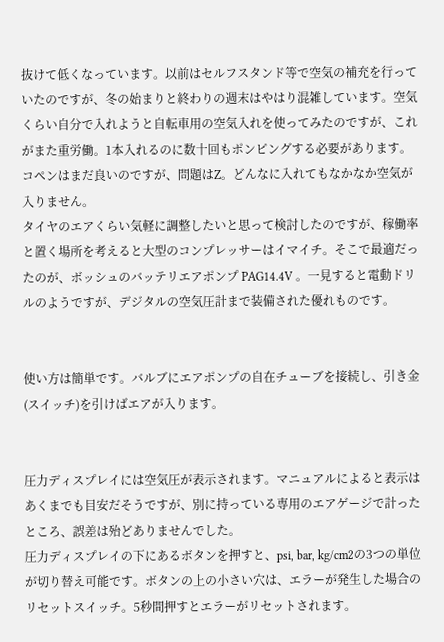抜けて低くなっています。以前はセルフスタンド等で空気の補充を行っていたのですが、冬の始まりと終わりの週末はやはり混雑しています。空気くらい自分で入れようと自転車用の空気入れを使ってみたのですが、これがまた重労働。1本入れるのに数十回もポンピングする必要があります。コペンはまだ良いのですが、問題はZ。どんなに入れてもなかなか空気が入りません。
タイヤのエアくらい気軽に調整したいと思って検討したのですが、稼働率と置く場所を考えると大型のコンプレッサーはイマイチ。そこで最適だったのが、ボッシュのバッテリエアポンプ PAG14.4V 。一見すると電動ドリルのようですが、デジタルの空気圧計まで装備された優れものです。


使い方は簡単です。バルブにエアポンプの自在チューブを接続し、引き金(スイッチ)を引けばエアが入ります。


圧力ディスプレイには空気圧が表示されます。マニュアルによると表示はあくまでも目安だそうですが、別に持っている専用のエアゲージで計ったところ、誤差は殆どありませんでした。
圧力ディスプレイの下にあるボタンを押すと、psi, bar, kg/cm2の3つの単位が切り替え可能です。ボタンの上の小さい穴は、エラーが発生した場合のリセットスイッチ。5秒間押すとエラーがリセットされます。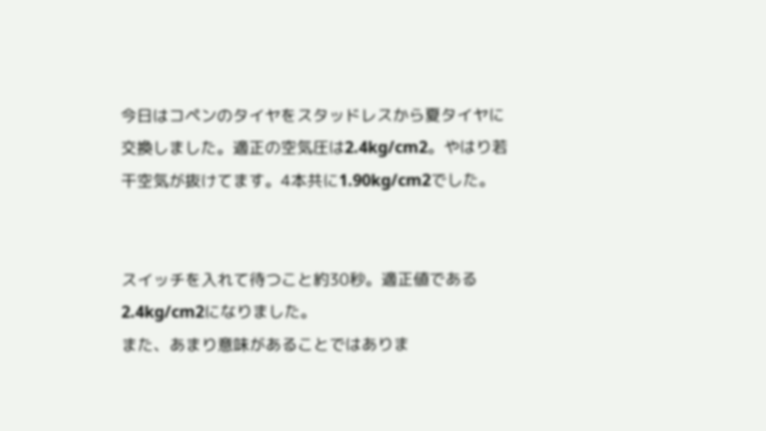今日はコペンのタイヤをスタッドレスから夏タイヤに交換しました。適正の空気圧は2.4kg/cm2。やはり若干空気が抜けてます。4本共に1.90kg/cm2でした。


スイッチを入れて待つこと約30秒。適正値である2.4kg/cm2になりました。
また、あまり意味があることではありま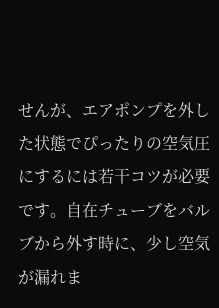せんが、エアポンプを外した状態でぴったりの空気圧にするには若干コツが必要です。自在チューブをバルブから外す時に、少し空気が漏れま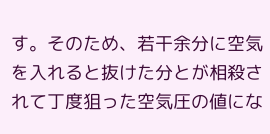す。そのため、若干余分に空気を入れると抜けた分とが相殺されて丁度狙った空気圧の値にな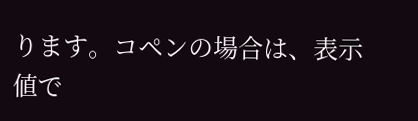ります。コペンの場合は、表示値で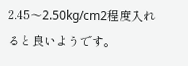2.45〜2.50kg/cm2程度入れると良いようです。